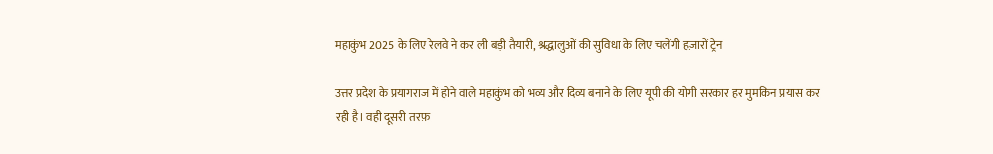महाकुंभ 2025 के लिए रेलवे ने कर ली बड़ी तैयारी, श्रद्धालुओं की सुविधा के लिए चलेंगी हज़ारों ट्रेन

उत्तर प्रदेश के प्रयागराज में होने वाले महाकुंभ को भव्य और दिव्य बनाने के लिए यूपी की योगी सरकार हर मुमकिन प्रयास कर रही है। वही दूसरी तरफ़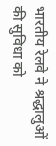भारतीय रेलवे ने श्रद्धालुओं की सुविधा को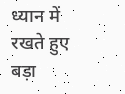ध्यान में रखते हुए बड़ा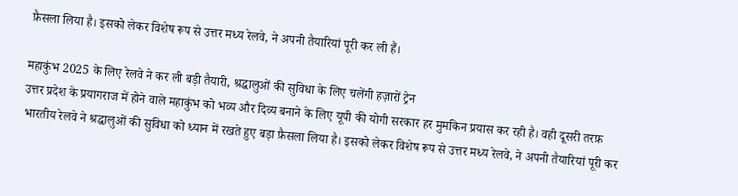फ़ैसला लिया है। इसको लेकर विशेष रूप से उत्तर मध्य रेलवे, ने अपनी तैयारियां पूरी कर ली हैं।

महाकुंभ 2025 के लिए रेलवे ने कर ली बड़ी तैयारी, श्रद्धालुओं की सुविधा के लिए चलेंगी हज़ारों ट्रेन
उत्तर प्रदेश के प्रयागराज में होने वाले महाकुंभ को भव्य और दिव्य बनाने के लिए यूपी की योगी सरकार हर मुमकिन प्रयास कर रही है। वही दूसरी तरफ़ भारतीय रेलवे ने श्रद्धालुओं की सुविधा को ध्यान में रखते हुए बड़ा फ़ैसला लिया है। इसको लेकर विशेष रूप से उत्तर मध्य रेलवे, ने अपनी तैयारियां पूरी कर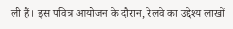ली हैं। इस पवित्र आयोजन के दौरान, रेलवे का उद्देश्य लाखों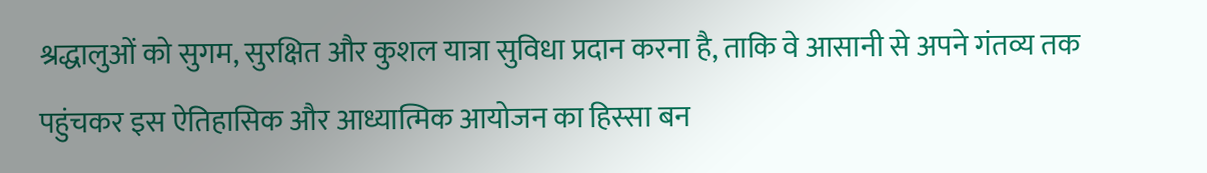श्रद्धालुओं को सुगम, सुरक्षित और कुशल यात्रा सुविधा प्रदान करना है, ताकि वे आसानी से अपने गंतव्य तक पहुंचकर इस ऐतिहासिक और आध्यात्मिक आयोजन का हिस्सा बन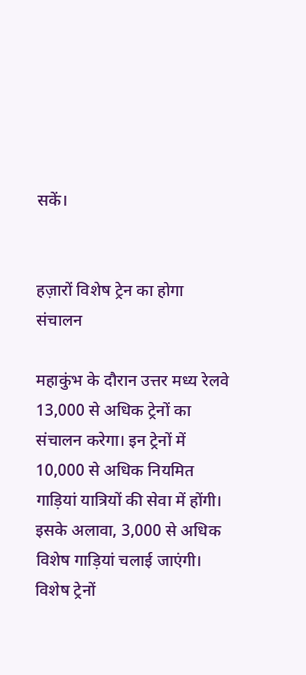सकें।


हज़ारों विशेष ट्रेन का होगा संचालन

महाकुंभ के दौरान उत्तर मध्य रेलवे 13,000 से अधिक ट्रेनों का संचालन करेगा। इन ट्रेनों में 10,000 से अधिक नियमित गाड़ियां यात्रियों की सेवा में होंगी। इसके अलावा, 3,000 से अधिक विशेष गाड़ियां चलाई जाएंगी। विशेष ट्रेनों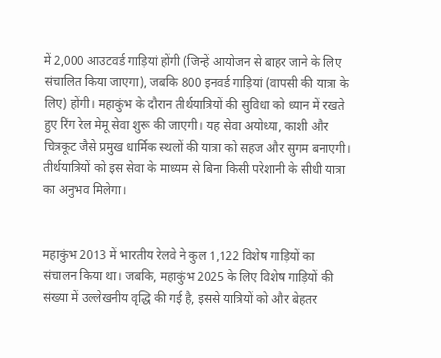में 2,000 आउटवर्ड गाड़ियां होंगी (जिन्हें आयोजन से बाहर जाने के लिए संचालित किया जाएगा), जबकि 800 इनवर्ड गाड़ियां (वापसी की यात्रा के लिए) होंगी। महाकुंभ के दौरान तीर्थयात्रियों की सुविधा को ध्यान में रखते हुए रिंग रेल मेमू सेवा शुरू की जाएगी। यह सेवा अयोध्या, काशी और चित्रकूट जैसे प्रमुख धार्मिक स्थलों की यात्रा को सहज और सुगम बनाएगी। तीर्थयात्रियों को इस सेवा के माध्यम से बिना किसी परेशानी के सीधी यात्रा का अनुभव मिलेगा।


महाकुंभ 2013 में भारतीय रेलवे ने कुल 1,122 विशेष गाड़ियों का संचालन किया था। जबकि, महाकुंभ 2025 के लिए विशेष गाड़ियों की संख्या में उल्लेखनीय वृद्धि की गई है, इससे यात्रियों को और बेहतर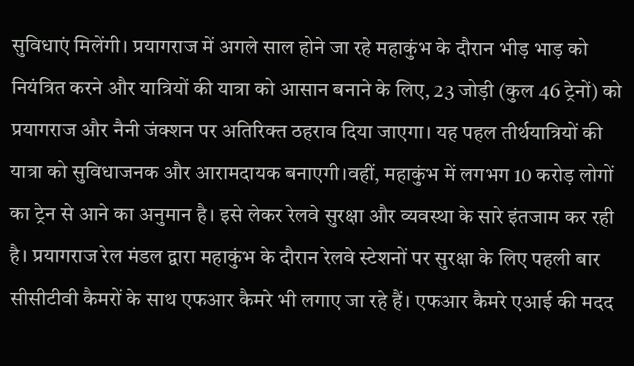सुविधाएं मिलेंगी। प्रयागराज में अगले साल होने जा रहे महाकुंभ के दौरान भीड़ भाड़ को नियंत्रित करने और यात्रियों की यात्रा को आसान बनाने के लिए, 23 जोड़ी (कुल 46 ट्रेनों) को प्रयागराज और नैनी जंक्शन पर अतिरिक्त ठहराव दिया जाएगा। यह पहल तीर्थयात्रियों की यात्रा को सुविधाजनक और आरामदायक बनाएगी।वहीं, महाकुंभ में लगभग 10 करोड़ लोगों का ट्रेन से आने का अनुमान है। इसे लेकर रेलवे सुरक्षा और व्यवस्था के सारे इंतजाम कर रही है। प्रयागराज रेल मंडल द्वारा महाकुंभ के दौरान रेलवे स्टेशनों पर सुरक्षा के लिए पहली बार सीसीटीवी कैमरों के साथ एफआर कैमरे भी लगाए जा रहे हैं। एफआर कैमरे एआई की मदद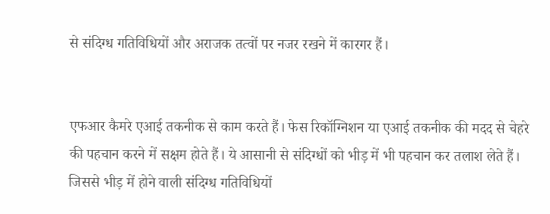से संदिग्ध गतिविधियों और अराजक तत्वों पर नजर रखने में कारगर हैं।


एफआर कैमरे एआई तकनीक से काम करते हैं। फेस रिकॉग्निशन या एआई तकनीक की मदद से चेहरे की पहचान करने में सक्षम होते हैं। ये आसानी से संदिग्धों को भीड़ में भी पहचान कर तलाश लेते हैं। जिससे भीड़ में होने वाली संदिग्ध गतिविधियों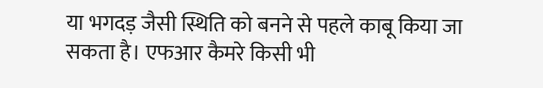या भगदड़ जैसी स्थिति को बनने से पहले काबू किया जा सकता है। एफआर कैमरे किसी भी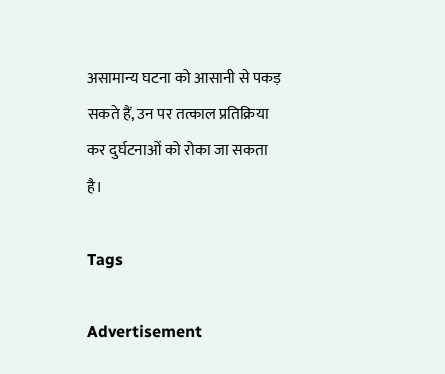असामान्य घटना को आसानी से पकड़ सकते हैं, उन पर तत्काल प्रतिक्रिया कर दुर्घटनाओं को रोका जा सकता है।

Tags

Advertisement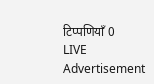टिप्पणियाँ 0
LIVE
Advertisement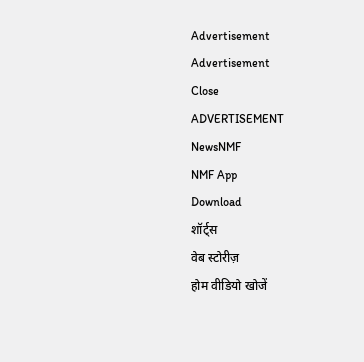Advertisement
Advertisement
Close
ADVERTISEMENT
NewsNMF
NMF App
Download
शॉर्ट्स
वेब स्टोरीज़
होम वीडियो खोजें